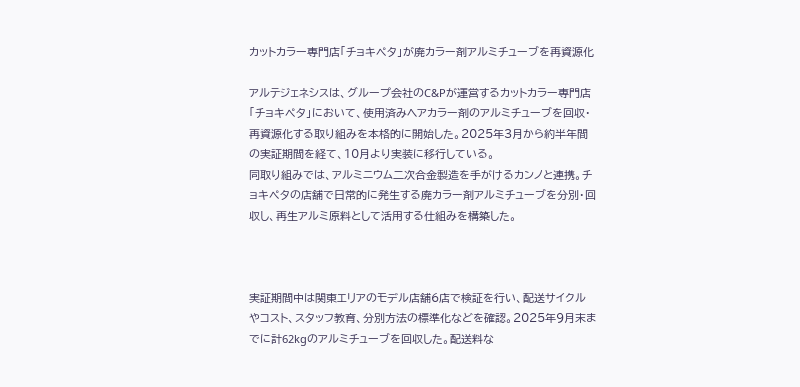カットカラー専門店「チョキペタ」が廃カラー剤アルミチューブを再資源化

アルテジェネシスは、グループ会社のC&Pが運営するカットカラー専門店「チョキペタ」において、使用済みヘアカラー剤のアルミチューブを回収・再資源化する取り組みを本格的に開始した。2025年3月から約半年間の実証期間を経て、10月より実装に移行している。
同取り組みでは、アルミニウム二次合金製造を手がけるカンノと連携。チョキペタの店舗で日常的に発生する廃カラー剤アルミチューブを分別・回収し、再生アルミ原料として活用する仕組みを構築した。



実証期間中は関東エリアのモデル店舗6店で検証を行い、配送サイクルやコスト、スタッフ教育、分別方法の標準化などを確認。2025年9月末までに計62kgのアルミチューブを回収した。配送料な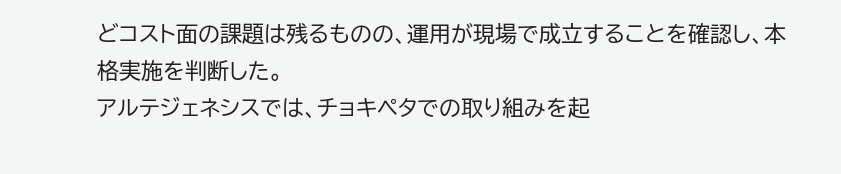どコスト面の課題は残るものの、運用が現場で成立することを確認し、本格実施を判断した。
アルテジェネシスでは、チョキペタでの取り組みを起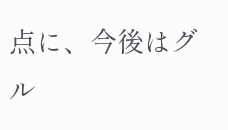点に、今後はグル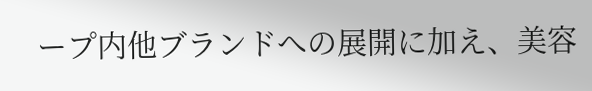ープ内他ブランドへの展開に加え、美容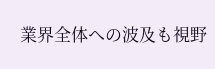業界全体への波及も視野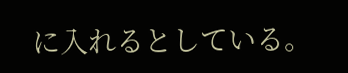に入れるとしている。